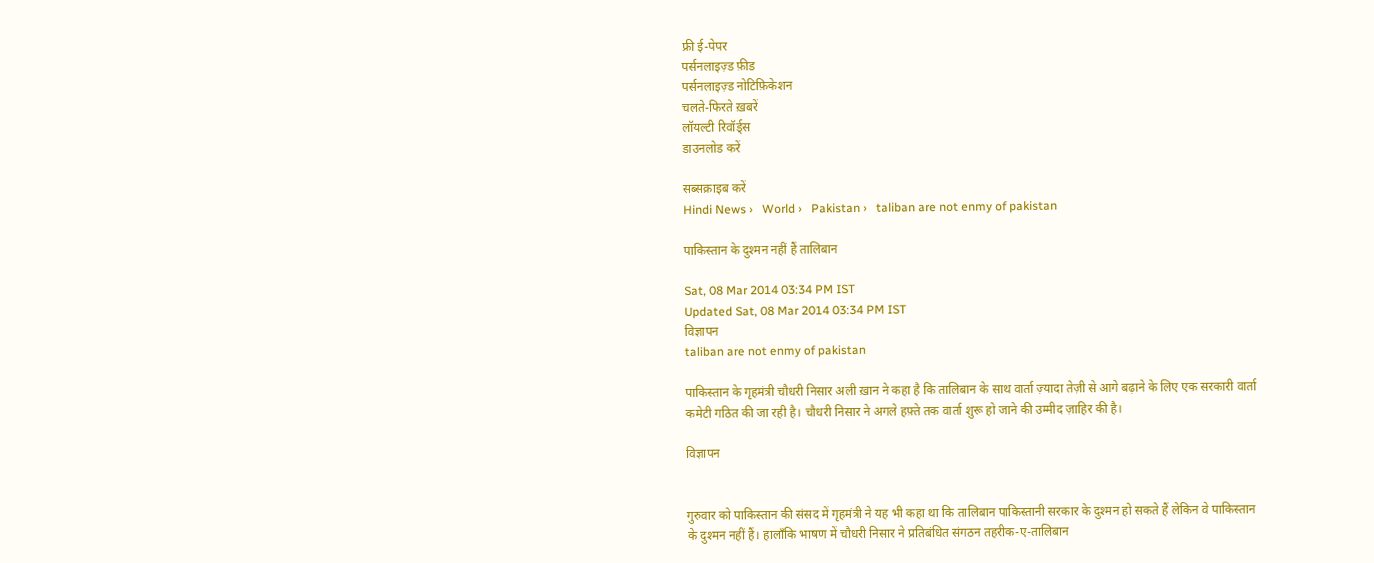फ्री ई-पेपर
पर्सनलाइज़्ड फ़ीड
पर्सनलाइज़्ड नोटिफ़िकेशन
चलते-फिरते ख़बरें
लॉयल्टी रिवॉर्ड्स
डाउनलोड करें

सब्सक्राइब करें
Hindi News ›   World ›   Pakistan ›   taliban are not enmy of pakistan

पाकिस्तान के दुश्मन नहीं हैं तालिबान

Sat, 08 Mar 2014 03:34 PM IST
Updated Sat, 08 Mar 2014 03:34 PM IST
विज्ञापन
taliban are not enmy of pakistan

पाकिस्तान के गृहमंत्री चौधरी निसार अली ख़ान ने कहा है कि तालिबान के साथ वार्ता ज़्यादा तेज़ी से आगे बढ़ाने के लिए एक सरकारी वार्ता कमेटी गठित की जा रही है। चौधरी निसार ने अगले हफ़्ते तक वार्ता शुरू हो जाने की उम्मीद ज़ाहिर की है।

विज्ञापन


गुरुवार को पाकिस्तान की संसद में गृहमंत्री ने यह भी कहा था कि तालिबान पाकिस्तानी सरकार के दुश्मन हो सकते हैं लेकिन वे पाकिस्तान के दुश्मन नहीं हैं। हालाँकि भाषण में चौधरी निसार ने प्रतिबंधित संगठन तहरीक-ए-तालिबान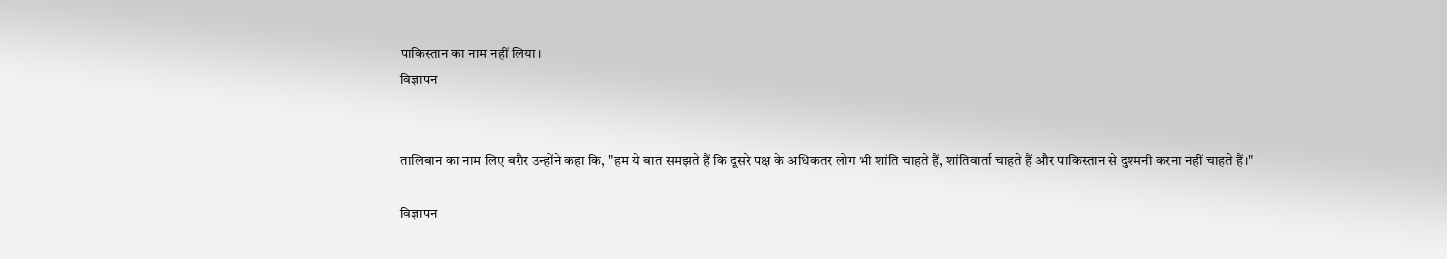पाकिस्तान का नाम नहीं लिया।
विज्ञापन


तालिबान का नाम लिए बग़ैर उन्होंने कहा कि, "हम ये बात समझते हैं कि दूसरे पक्ष के अधिकतर लोग भी शांति चाहते हैं, शांतिवार्ता चाहते हैं और पाकिस्तान से दुश्मनी करना नहीं चाहते हैं।"

विज्ञापन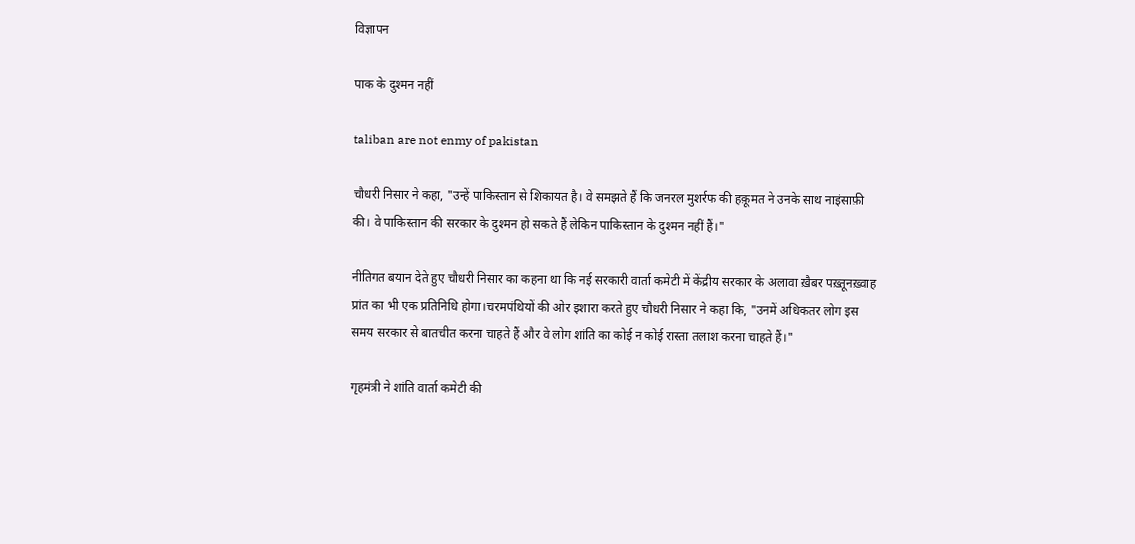विज्ञापन

पाक के दुश्मन नहीं

taliban are not enmy of pakistan

चौधरी निसार ने कहा, "उन्हें पाकिस्तान से शिकायत है। वे समझते हैं कि जनरल मुशर्रफ की हक़ूमत ने उनके साथ नाइंसाफ़ी की। वे पाकिस्तान की सरकार के दुश्मन हो सकते हैं लेकिन पाकिस्तान के दुश्मन नहीं हैं।"

नीतिगत बयान देते हुए चौधरी निसार का कहना था कि नई सरकारी वार्ता कमेटी में केंद्रीय सरकार के अलावा ख़ैबर पख़्तूनख़्वाह प्रांत का भी एक प्रतिनिधि होगा।चरमपंथियों की ओर इशारा करते हुए चौधरी निसार ने कहा कि, "उनमें अधिकतर लोग इस समय सरकार से बातचीत करना चाहते हैं और वे लोग शांति का कोई न कोई रास्ता तलाश करना चाहते हैं।"

गृहमंत्री ने शांति वार्ता कमेटी की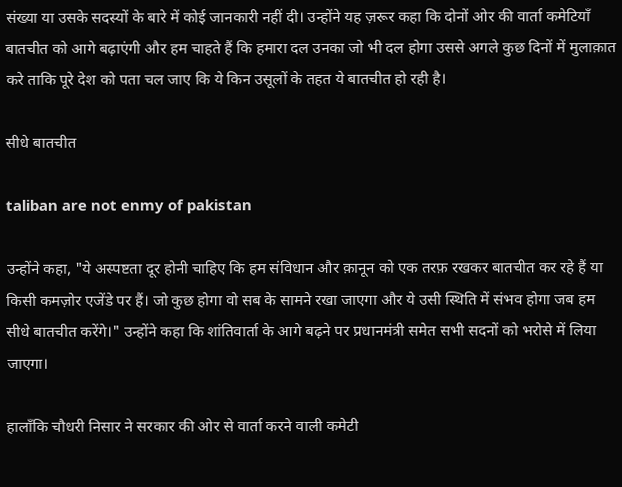संख्या या उसके सदस्यों के बारे में कोई जानकारी नहीं दी। उन्होंने यह ज़रूर कहा कि दोनों ओर की वार्ता कमेटियाँ बातचीत को आगे बढ़ाएंगी और हम चाहते हैं कि हमारा दल उनका जो भी दल होगा उससे अगले कुछ दिनों में मुलाक़ात करे ताकि पूरे देश को पता चल जाए कि ये किन उसूलों के तहत ये बातचीत हो रही है।

सीधे बातचीत

taliban are not enmy of pakistan

उन्होंने कहा, "ये अस्पष्टता दूर होनी चाहिए कि हम संविधान और क़ानून को एक तरफ़ रखकर बातचीत कर रहे हैं या किसी कमज़ोर एजेंडे पर हैं। जो कुछ होगा वो सब के सामने रखा जाएगा और ये उसी स्थिति में संभव होगा जब हम सीधे बातचीत करेंगे।" उन्होंने कहा कि शांतिवार्ता के आगे बढ़ने पर प्रधानमंत्री समेत सभी सदनों को भरोसे में लिया जाएगा।

हालाँकि चौधरी निसार ने सरकार की ओर से वार्ता करने वाली कमेटी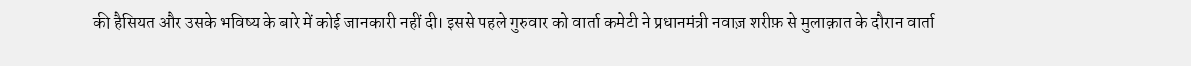की हैसियत और उसके भविष्य के बारे में कोई जानकारी नहीं दी। इससे पहले गुरुवार को वार्ता कमेटी ने प्रधानमंत्री नवाज़ शरीफ़ से मुलाक़ात के दौरान वार्ता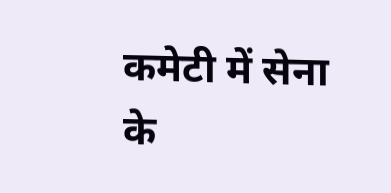कमेटी में सेना के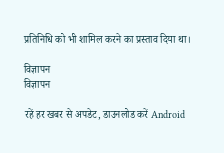प्रतिनिधि को भी शामिल करने का प्रस्ताव दिया था।

विज्ञापन
विज्ञापन

रहें हर खबर से अपडेट, डाउनलोड करें Android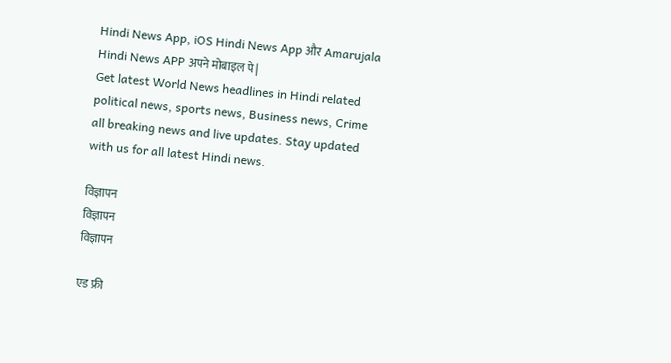Hindi News App, iOS Hindi News App और Amarujala Hindi News APP अपने मोबाइल पे|
Get latest World News headlines in Hindi related political news, sports news, Business news, Crime all breaking news and live updates. Stay updated with us for all latest Hindi news.

विज्ञापन
विज्ञापन
विज्ञापन

एड फ्री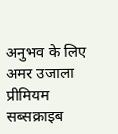अनुभव के लिए अमर उजाला प्रीमियम सब्सक्राइब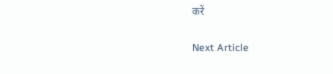करें

Next Article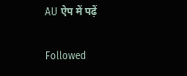AU ऐप में पढ़ें

Followed